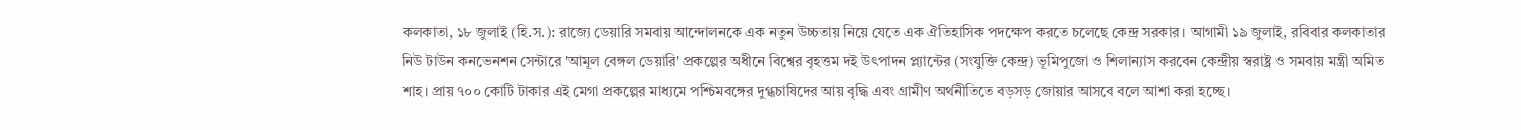কলকাতা, ১৮ জুলাই (হি.স.): রাজ্যে ডেয়ারি সমবায় আন্দোলনকে এক নতুন উচ্চতায় নিয়ে যেতে এক ঐতিহাসিক পদক্ষেপ করতে চলেছে কেন্দ্র সরকার। আগামী ১৯ জুলাই, রবিবার কলকাতার নিউ টাউন কনভেনশন সেন্টারে 'আমূল বেঙ্গল ডেয়ারি' প্রকল্পের অধীনে বিশ্বের বৃহত্তম দই উৎপাদন প্ল্যান্টের (সংযুক্তি কেন্দ্র) ভূমিপুজো ও শিলান্যাস করবেন কেন্দ্রীয় স্বরাষ্ট্র ও সমবায় মন্ত্রী অমিত শাহ। প্রায় ৭০০ কোটি টাকার এই মেগা প্রকল্পের মাধ্যমে পশ্চিমবঙ্গের দুগ্ধচাষিদের আয় বৃদ্ধি এবং গ্রামীণ অর্থনীতিতে বড়সড় জোয়ার আসবে বলে আশা করা হচ্ছে।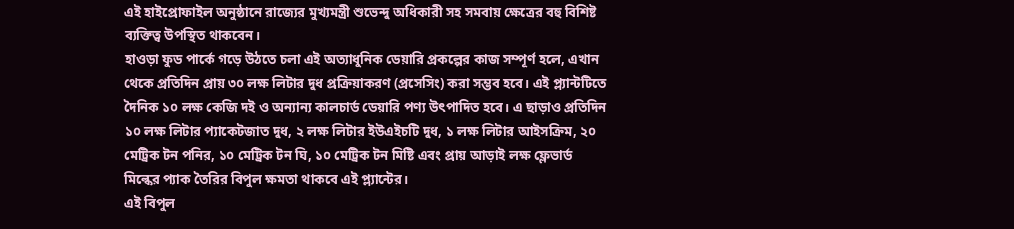এই হাইপ্রোফাইল অনুষ্ঠানে রাজ্যের মুখ্যমন্ত্রী শুভেন্দু অধিকারী সহ সমবায় ক্ষেত্রের বহু বিশিষ্ট ব্যক্তিত্ব উপস্থিত থাকবেন।
হাওড়া ফুড পার্কে গড়ে উঠতে চলা এই অত্যাধুনিক ডেয়ারি প্রকল্পের কাজ সম্পূর্ণ হলে, এখান থেকে প্রতিদিন প্রায় ৩০ লক্ষ লিটার দুধ প্রক্রিয়াকরণ (প্রসেসিং) করা সম্ভব হবে। এই প্ল্যান্টটিতে দৈনিক ১০ লক্ষ কেজি দই ও অন্যান্য কালচার্ড ডেয়ারি পণ্য উৎপাদিত হবে। এ ছাড়াও প্রতিদিন ১০ লক্ষ লিটার প্যাকেটজাত দুধ, ২ লক্ষ লিটার ইউএইচটি দুধ, ১ লক্ষ লিটার আইসক্রিম, ২০ মেট্রিক টন পনির, ১০ মেট্রিক টন ঘি, ১০ মেট্রিক টন মিষ্টি এবং প্রায় আড়াই লক্ষ ফ্লেভার্ড মিল্কের প্যাক তৈরির বিপুল ক্ষমতা থাকবে এই প্ল্যান্টের।
এই বিপুল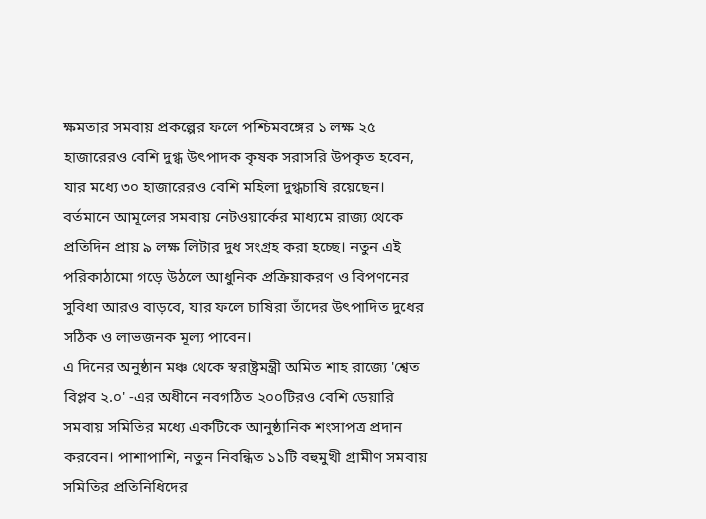ক্ষমতার সমবায় প্রকল্পের ফলে পশ্চিমবঙ্গের ১ লক্ষ ২৫ হাজারেরও বেশি দুগ্ধ উৎপাদক কৃষক সরাসরি উপকৃত হবেন, যার মধ্যে ৩০ হাজারেরও বেশি মহিলা দুগ্ধচাষি রয়েছেন। বর্তমানে আমূলের সমবায় নেটওয়ার্কের মাধ্যমে রাজ্য থেকে প্রতিদিন প্রায় ৯ লক্ষ লিটার দুধ সংগ্রহ করা হচ্ছে। নতুন এই পরিকাঠামো গড়ে উঠলে আধুনিক প্রক্রিয়াকরণ ও বিপণনের সুবিধা আরও বাড়বে, যার ফলে চাষিরা তাঁদের উৎপাদিত দুধের সঠিক ও লাভজনক মূল্য পাবেন।
এ দিনের অনুষ্ঠান মঞ্চ থেকে স্বরাষ্ট্রমন্ত্রী অমিত শাহ রাজ্যে 'শ্বেত বিপ্লব ২.০' -এর অধীনে নবগঠিত ২০০টিরও বেশি ডেয়ারি সমবায় সমিতির মধ্যে একটিকে আনুষ্ঠানিক শংসাপত্র প্রদান করবেন। পাশাপাশি, নতুন নিবন্ধিত ১১টি বহুমুখী গ্রামীণ সমবায় সমিতির প্রতিনিধিদের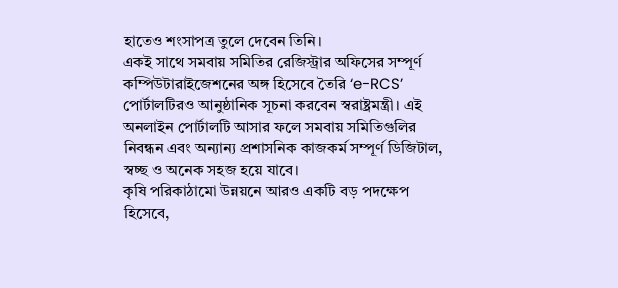হাতেও শংসাপত্র তুলে দেবেন তিনি।
একই সাথে সমবায় সমিতির রেজিস্ট্রার অফিসের সম্পূর্ণ কম্পিউটারাইজেশনের অঙ্গ হিসেবে তৈরি ‘e-RCS’ পোর্টালটিরও আনুষ্ঠানিক সূচনা করবেন স্বরাষ্ট্রমন্ত্রী। এই অনলাইন পোর্টালটি আসার ফলে সমবায় সমিতিগুলির নিবন্ধন এবং অন্যান্য প্রশাসনিক কাজকর্ম সম্পূর্ণ ডিজিটাল, স্বচ্ছ ও অনেক সহজ হয়ে যাবে।
কৃষি পরিকাঠামো উন্নয়নে আরও একটি বড় পদক্ষেপ হিসেবে,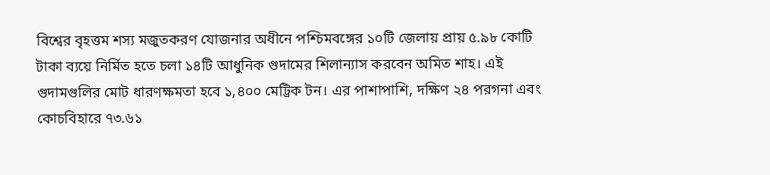বিশ্বের বৃহত্তম শস্য মজুতকরণ যোজনার অধীনে পশ্চিমবঙ্গের ১০টি জেলায় প্রায় ৫.৯৮ কোটি টাকা ব্যয়ে নির্মিত হতে চলা ১৪টি আধুনিক গুদামের শিলান্যাস করবেন অমিত শাহ। এই গুদামগুলির মোট ধারণক্ষমতা হবে ১,৪০০ মেট্রিক টন। এর পাশাপাশি, দক্ষিণ ২৪ পরগনা এবং কোচবিহারে ৭৩.৬১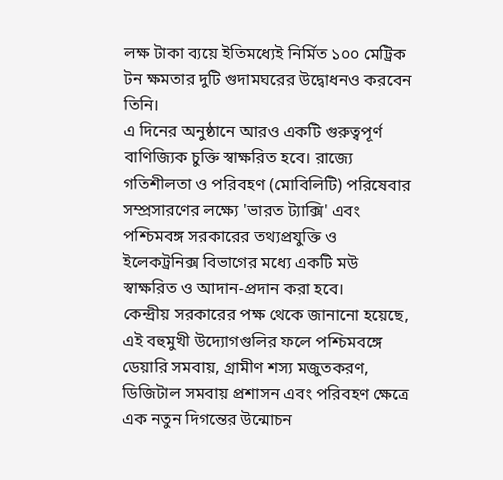লক্ষ টাকা ব্যয়ে ইতিমধ্যেই নির্মিত ১০০ মেট্রিক টন ক্ষমতার দুটি গুদামঘরের উদ্বোধনও করবেন তিনি।
এ দিনের অনুষ্ঠানে আরও একটি গুরুত্বপূর্ণ বাণিজ্যিক চুক্তি স্বাক্ষরিত হবে। রাজ্যে গতিশীলতা ও পরিবহণ (মোবিলিটি) পরিষেবার সম্প্রসারণের লক্ষ্যে 'ভারত ট্যাক্সি' এবং পশ্চিমবঙ্গ সরকারের তথ্যপ্রযুক্তি ও ইলেকট্রনিক্স বিভাগের মধ্যে একটি মউ স্বাক্ষরিত ও আদান-প্রদান করা হবে।
কেন্দ্রীয় সরকারের পক্ষ থেকে জানানো হয়েছে, এই বহুমুখী উদ্যোগগুলির ফলে পশ্চিমবঙ্গে ডেয়ারি সমবায়, গ্রামীণ শস্য মজুতকরণ, ডিজিটাল সমবায় প্রশাসন এবং পরিবহণ ক্ষেত্রে এক নতুন দিগন্তের উন্মোচন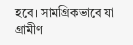হবে। সামগ্রিকভাবে যা গ্রামীণ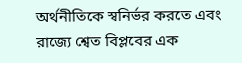অর্থনীতিকে স্বনির্ভর করতে এবং রাজ্যে শ্বেত বিপ্লবের এক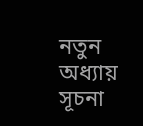নতুন অধ্যায় সূচনা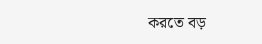করতে বড়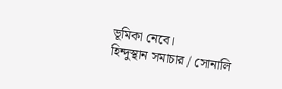ভূমিকা নেবে।
হিন্দুস্থান সমাচার / সোনালি